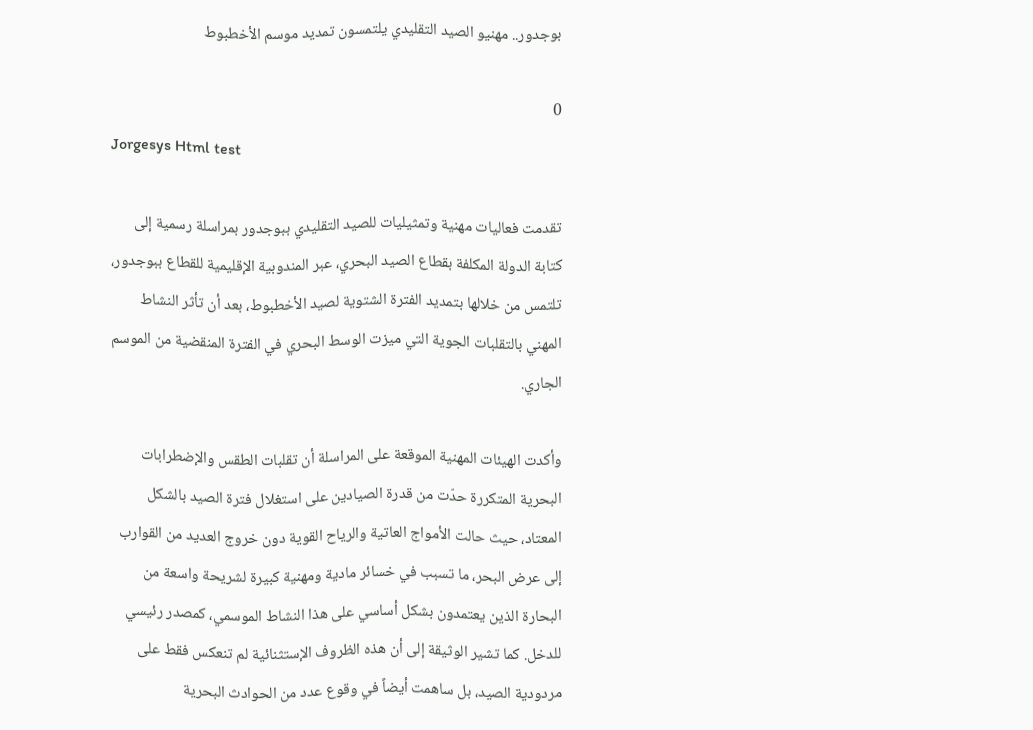بوجدور.. مهنيو الصيد التقليدي يلتمسون تمديد موسم الأخطبوط

0
Jorgesys Html test

تقدمت فعاليات مهنية وتمثيليات للصيد التقليدي ببوجدور بمراسلة رسمية إلى كتابة الدولة المكلفة بقطاع الصيد البحري، عبر المندوبية الإقليمية للقطاع ببوجدور، تلتمس من خلالها بتمديد الفترة الشتوية لصيد الأخطبوط، بعد أن تأثر النشاط المهني بالتقلبات الجوية التي ميزت الوسط البحري في الفترة المنقضية من الموسم الجاري.

وأكدت الهيئات المهنية الموقعة على المراسلة أن تقلبات الطقس والإضطرابات البحرية المتكررة حدّت من قدرة الصيادين على استغلال فترة الصيد بالشكل المعتاد، حيث حالت الأمواج العاتية والرياح القوية دون خروج العديد من القوارب إلى عرض البحر، ما تسبب في خسائر مادية ومهنية كبيرة لشريحة واسعة من البحارة الذين يعتمدون بشكل أساسي على هذا النشاط الموسمي، كمصدر رئيسي للدخل. كما تشير الوثيقة إلى أن هذه الظروف الإستثنائية لم تنعكس فقط على مردودية الصيد، بل ساهمت أيضاً في وقوع عدد من الحوادث البحرية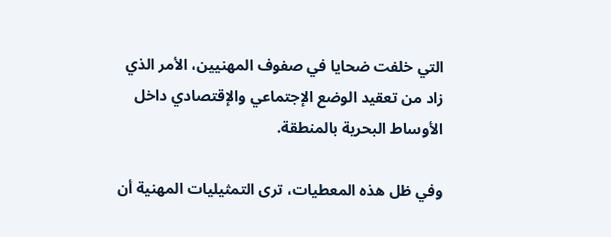التي خلفت ضحايا في صفوف المهنيين، الأمر الذي زاد من تعقيد الوضع الإجتماعي والإقتصادي داخل الأوساط البحرية بالمنطقة.

وفي ظل هذه المعطيات، ترى التمثيليات المهنية أن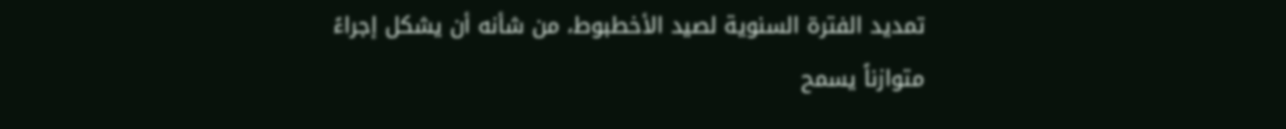تمديد الفترة السنوية لصيد الأخطبوط، من شأنه أن يشكل إجراءً متوازناً يسمح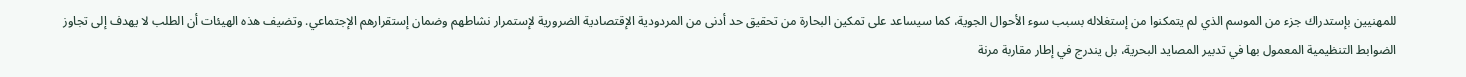للمهنيين بإستدراك جزء من الموسم الذي لم يتمكنوا من إستغلاله بسبب سوء الأحوال الجوية، كما سيساعد على تمكين البحارة من تحقيق حد أدنى من المردودية الإقتصادية الضرورية لإستمرار نشاطهم وضمان إستقرارهم الإجتماعي. وتضيف هذه الهيئات أن الطلب لا يهدف إلى تجاوز الضوابط التنظيمية المعمول بها في تدبير المصايد البحرية، بل يندرج في إطار مقاربة مرنة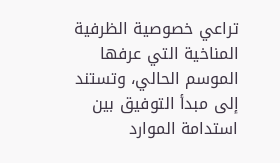تراعي خصوصية الظرفية المناخية التي عرفها الموسم الحالي، وتستند إلى مبدأ التوفيق بين استدامة الموارد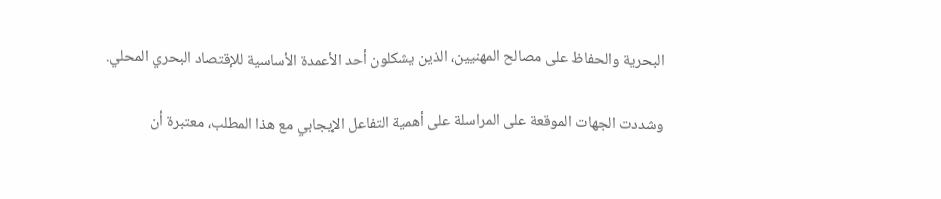البحرية والحفاظ على مصالح المهنيين، الذين يشكلون أحد الأعمدة الأساسية للإقتصاد البحري المحلي.

وشددت الجهات الموقعة على المراسلة على أهمية التفاعل الإيجابي مع هذا المطلب، معتبرة أن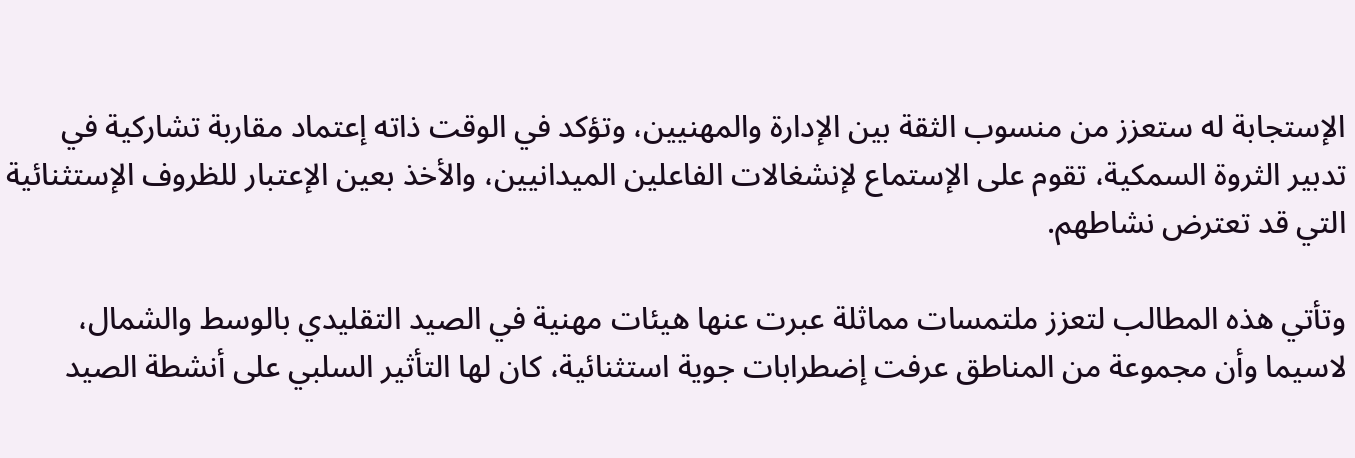الإستجابة له ستعزز من منسوب الثقة بين الإدارة والمهنيين، وتؤكد في الوقت ذاته إعتماد مقاربة تشاركية في تدبير الثروة السمكية، تقوم على الإستماع لإنشغالات الفاعلين الميدانيين، والأخذ بعين الإعتبار للظروف الإستثنائية التي قد تعترض نشاطهم.

وتأتي هذه المطالب لتعزز ملتمسات مماثلة عبرت عنها هيئات مهنية في الصيد التقليدي بالوسط والشمال، لاسيما وأن مجموعة من المناطق عرفت إضطرابات جوية استثنائية، كان لها التأثير السلبي على أنشطة الصيد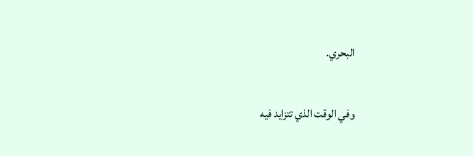البحري.

وفي الوقت الذي تتزايد فيه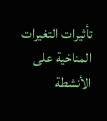تأثيرات التغيرات المناخية على الأنشطة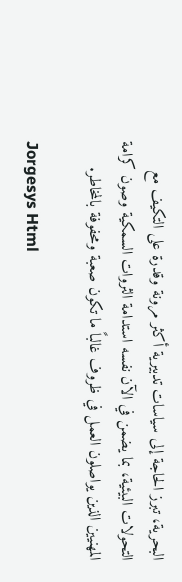البحرية، تبرز الحاجة إلى سياسات تدبيرية أكثر مرونة وقدرة على التكيف مع التحولات البيئية، بما يضمن في الآن نفسه استدامة الثروات السمكية وصون كرامة المهنيين الذين يواصلون العمل في ظروف غالباً ما تكون صعبة ومحفوفة بالمخاطر.

Jorgesys Html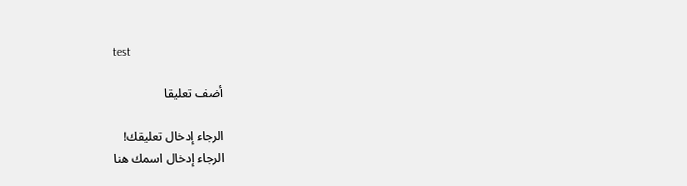test

أضف تعليقا

الرجاء إدخال تعليقك!
الرجاء إدخال اسمك هنا